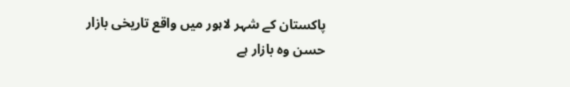پاکستان کے شہر لاہور میں واقع تاریخی بازار حسن وہ بازار ہے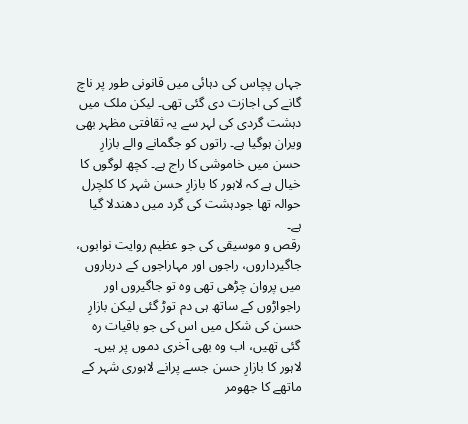جہاں پچاس کی دہائی میں قانونی طور پر ناچ گانے کی اجازت دی گئی تھی۔ لیکن ملک میں دہشت گردی کی لہر سے یہ ثقافتی مظہر بھی ویران ہوگیا ہے۔ راتوں کو جگمانے والے بازارِ حسن میں خاموشی کا راج ہے۔ کچھ لوگوں کا خیال ہے کہ لاہور کا بازارِ حسن شہر کا کلچرل حوالہ تھا جودہشت کی گرد میں دھندلا گیا ہے۔
رقص و موسیقی کی جو عظیم روایت نوابوں، جاگیرداروں، راجوں اور مہاراجوں کے درباروں میں پروان چڑھی تھی وہ تو جاگیروں اور راجواڑوں کے ساتھ ہی دم توڑ گئی لیکن بازارِ حسن کی شکل میں اس کی جو باقیات رہ گئی تھیں، اب وہ بھی آخری دموں پر ہیں۔ لاہور کا بازارِ حسن جسے پرانے لاہوری شہر کے ماتھے کا جھومر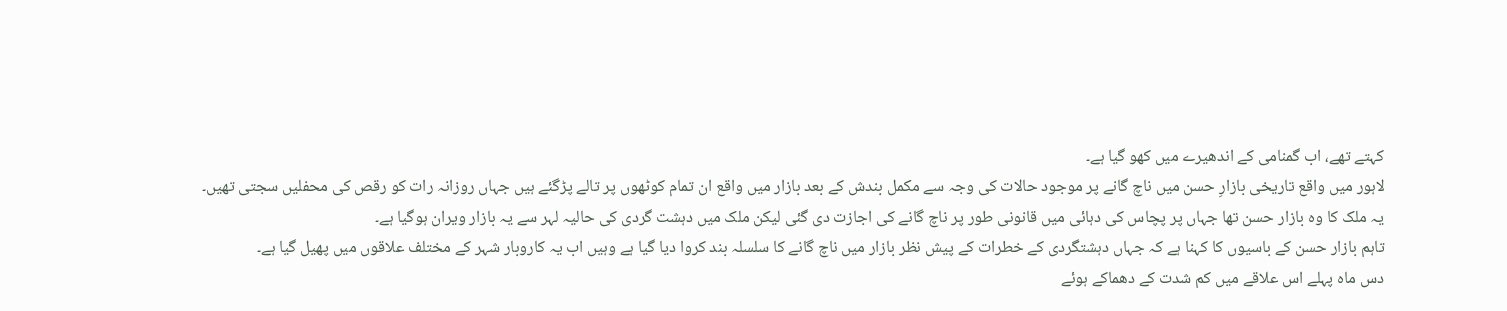کہتے تھے، اب گمنامی کے اندھیرے میں کھو گیا ہے۔
لاہور میں واقع تاریخی بازارِ حسن میں ناچ گانے پر موجود حالات کی وجہ سے مکمل بندش کے بعد بازار میں واقع ان تمام کوٹھوں پر تالے پڑگئے ہیں جہاں روزانہ رات کو رقص کی محفلیں سجتی تھیں۔
یہ ملک کا وہ بازار حسن تھا جہاں پر پچاس کی دہائی میں قانونی طور پر ناچ گانے کی اجازت دی گئی لیکن ملک میں دہشت گردی کی حالیہ لہر سے یہ بازار ویران ہوگیا ہے۔
تاہم بازار حسن کے باسیوں کا کہنا ہے کہ جہاں دہشتگردی کے خطرات کے پیش نظر بازار میں ناچ گانے کا سلسلہ بند کروا دیا گیا ہے وہیں اب یہ کاروبار شہر کے مختلف علاقوں میں پھیل گیا ہے۔
دس ماہ پہلے اس علاقے میں کم شدت کے دھماکے ہوئے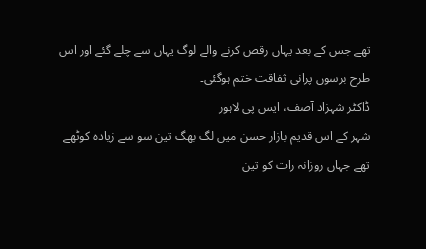تھے جس کے بعد یہاں رقص کرنے والے لوگ یہاں سے چلے گئے اور اس طرح برسوں پرانی ثفاقت ختم ہوگئی۔
ڈاکٹر شہزاد آصف، ایس پی لاہور
شہر کے اس قدیم بازار حسن میں لگ بھگ تین سو سے زیادہ کوٹھے تھے جہاں روزانہ رات کو تین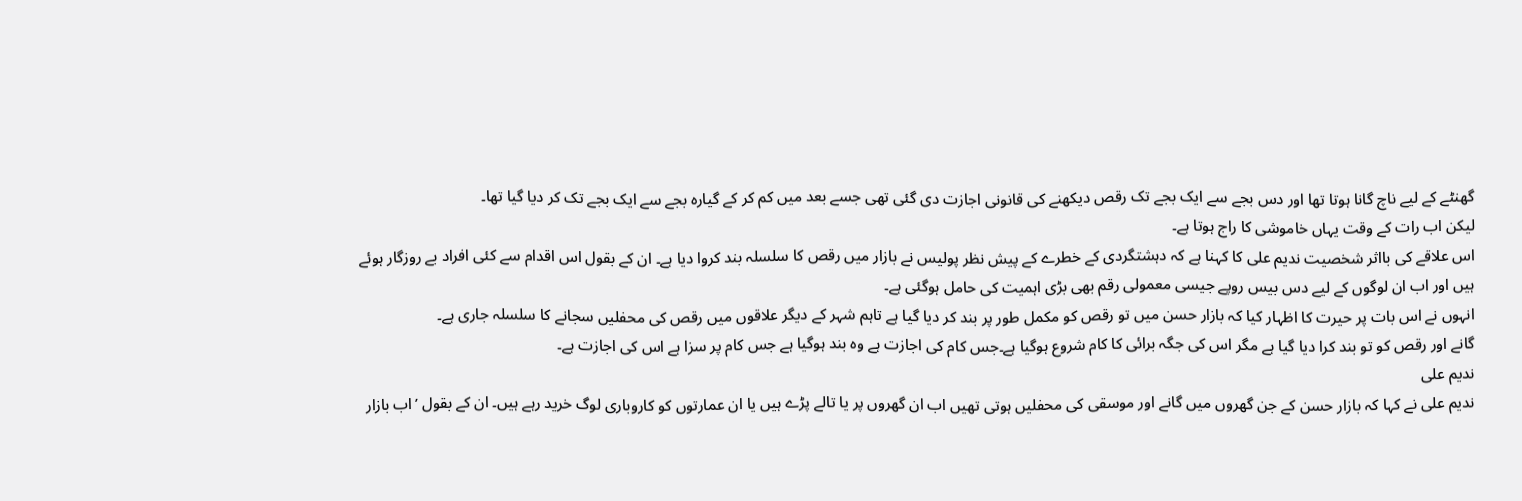گھنٹے کے لیے ناچ گانا ہوتا تھا اور دس بجے سے ایک بجے تک رقص دیکھنے کی قانونی اجازت دی گئی تھی جسے بعد میں کم کر کے گیارہ بجے سے ایک بجے تک کر دیا گیا تھا۔
لیکن اب رات کے وقت یہاں خاموشی کا راج ہوتا ہے۔
اس علاقے کی بااثر شخصیت ندیم علی کا کہنا ہے کہ دہشتگردی کے خطرے کے پیش نظر پولیس نے بازار میں رقص کا سلسلہ بند کروا دیا ہے۔ ان کے بقول اس اقدام سے کئی افراد بے روزگار ہوئے ہیں اور اب ان لوگوں کے لیے دس بیس روپے جیسی معمولی رقم بھی بڑی اہمیت کی حامل ہوگئی ہے۔
انہوں نے اس بات پر حیرت کا اظہار کیا کہ بازار حسن میں تو رقص کو مکمل طور پر بند کر دیا گیا ہے تاہم شہر کے دیگر علاقوں میں رقص کی محفلیں سجانے کا سلسلہ جاری ہے۔
گانے اور رقص کو تو بند کرا دیا گیا ہے مگر اس کی جگہ برائی کا کام شروع ہوگیا ہے۔جس کام کی اجازت ہے وہ بند ہوگیا ہے جس کام پر سزا ہے اس کی اجازت ہے۔
ندیم علی
ندیم علی نے کہا کہ بازار حسن کے جن گھروں میں گانے اور موسقی کی محفلیں ہوتی تھیں اب ان گھروں پر یا تالے پڑے ہیں یا ان عمارتوں کو کاروباری لوگ خرید رہے ہیں۔ ان کے بقول ’اب بازار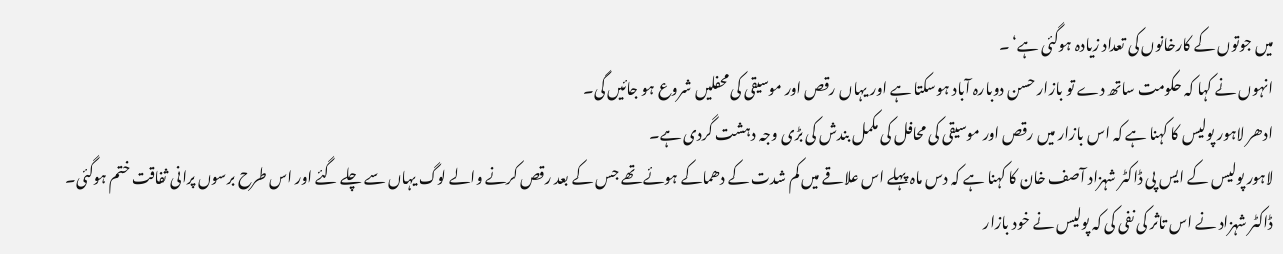میں جوتوں کے کارخانوں کی تعداد زیادہ ہوگئی ہے‘ ۔
انہوں نے کہا کہ حکومت ساتھ دے تو بازار حسن دوبارہ آباد ہوسکتا ہے اور یہاں رقص اور موسیقی کی محفلیں شروع ہو جائیں گی۔
ادھر لاہور پولیس کا کہنا ہے کہ اس بازار میں رقص اور موسیقی کی محافل کی مکمل بندش کی بڑی وجہ دہشت گردی ہے۔
لاہور پولیس کے ایس پی ڈاکٹر شہزاد آصف خان کا کہنا ہے کہ دس ماہ پہلے اس علاقے میں کم شدت کے دھماکے ہوئے تھے جس کے بعد رقص کرنے والے لوگ یہاں سے چلے گئے اور اس طرح برسوں پرانی ثفاقت ختم ہوگئی۔
ڈاکٹر شہزاد نے اس تاثر کی نفی کی کہ پولیس نے خود بازار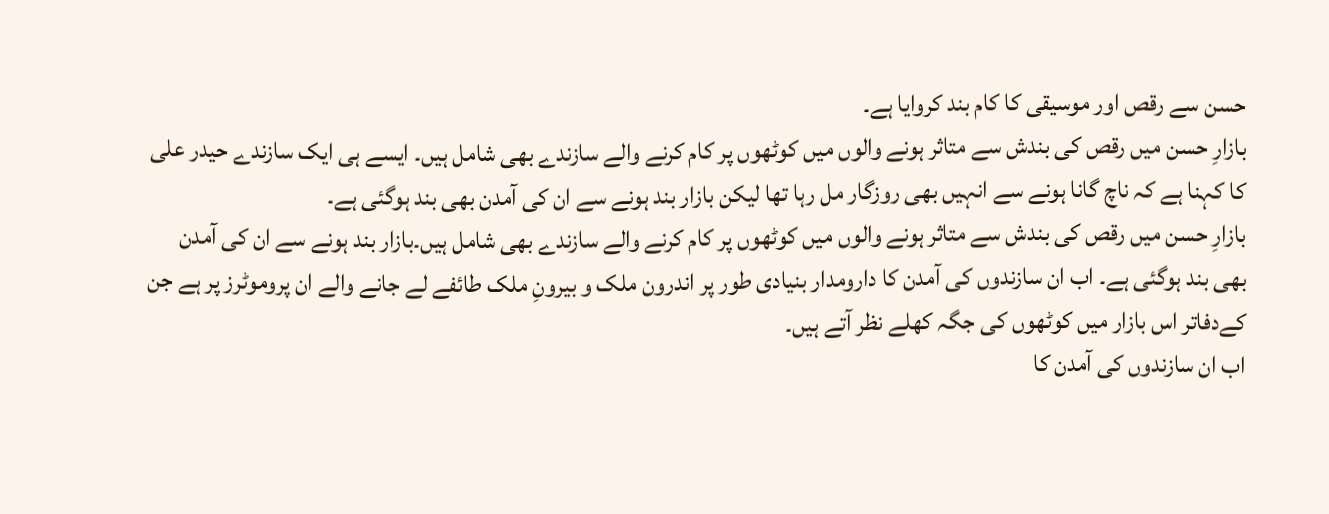حسن سے رقص اور موسیقی کا کام بند کروایا ہے۔
بازارِ حسن میں رقص کی بندش سے متاثر ہونے والوں میں کوٹھوں پر کام کرنے والے سازندے بھی شامل ہیں۔ ایسے ہی ایک سازندے حیدر علی کا کہنا ہے کہ ناچ گانا ہونے سے انہیں بھی روزگار مل رہا تھا لیکن بازار بند ہونے سے ان کی آمدن بھی بند ہوگئی ہے۔
بازارِ حسن میں رقص کی بندش سے متاثر ہونے والوں میں کوٹھوں پر کام کرنے والے سازندے بھی شامل ہیں۔بازار بند ہونے سے ان کی آمدن بھی بند ہوگئی ہے۔ اب ان سازندوں کی آمدن کا دارومدار بنیادی طور پر اندرون ملک و بیرونِ ملک طائفے لے جانے والے ان پروموٹرز پر ہے جن کےدفاتر اس بازار میں کوٹھوں کی جگہ کھلے نظر آتے ہیں۔
اب ان سازندوں کی آمدن کا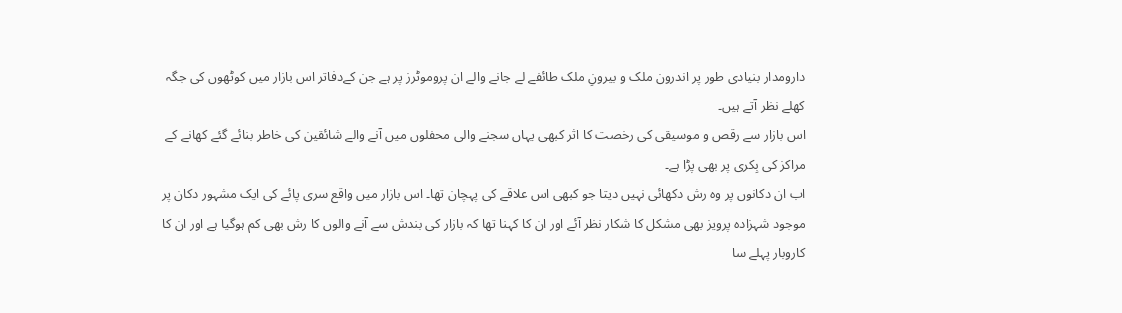دارومدار بنیادی طور پر اندرون ملک و بیرونِ ملک طائفے لے جانے والے ان پروموٹرز پر ہے جن کےدفاتر اس بازار میں کوٹھوں کی جگہ کھلے نظر آتے ہیں۔
اس بازار سے رقص و موسیقی کی رخصت کا اثر کبھی یہاں سجنے والی محفلوں میں آنے والے شائقین کی خاطر بنائے گئے کھانے کے مراکز کی بِکری پر بھی پڑا ہے۔
اب ان دکانوں پر وہ رش دکھائی نہیں دیتا جو کبھی اس علاقے کی پہچان تھا۔ اس بازار میں واقع سری پائے کی ایک مشہور دکان پر موجود شہزادہ پرویز بھی مشکل کا شکار نظر آئے اور ان کا کہنا تھا کہ بازار کی بندش سے آنے والوں کا رش بھی کم ہوگیا ہے اور ان کا کاروبار پہلے سا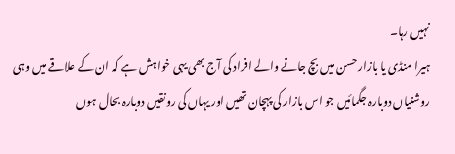نہیں رہا۔
ہیرا منڈی یا بازار حسن میں بچ جانے والے افراد کی آج بھی یہی خواہش ہے کہ ان کے علاقے میں وہی روشنیاں دوبارہ جگمائیں جو اس بازار کی پہچان تھیں اور یہاں کی رونقیں دوبارہ بحال ہوں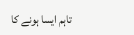تاہم ایسا ہونے کا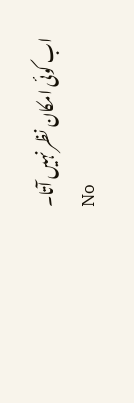اب کوئی امکان نظر نہیں آتا۔
No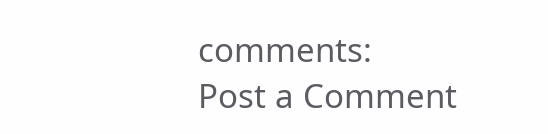comments:
Post a Comment